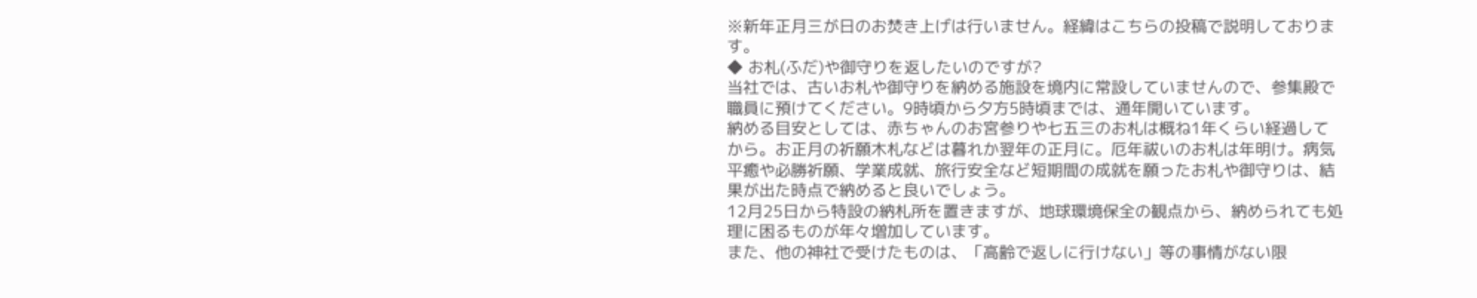※新年正月三が日のお焚き上げは行いません。経緯はこちらの投稿で説明しております。
◆ お札(ふだ)や御守りを返したいのですが?
当社では、古いお札や御守りを納める施設を境内に常設していませんので、参集殿で職員に預けてください。9時頃から夕方5時頃までは、通年開いています。
納める目安としては、赤ちゃんのお宮参りや七五三のお札は概ね1年くらい経過してから。お正月の祈願木札などは暮れか翌年の正月に。厄年祓いのお札は年明け。病気平癒や必勝祈願、学業成就、旅行安全など短期間の成就を願ったお札や御守りは、結果が出た時点で納めると良いでしょう。
12月25日から特設の納札所を置きますが、地球環境保全の観点から、納められても処理に困るものが年々増加しています。
また、他の神社で受けたものは、「高齢で返しに行けない」等の事情がない限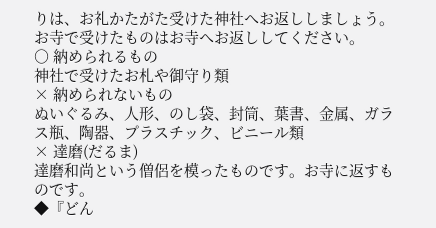りは、お礼かたがた受けた神社へお返ししましょう。お寺で受けたものはお寺へお返ししてください。
○ 納められるもの
神社で受けたお札や御守り類
× 納められないもの
ぬいぐるみ、人形、のし袋、封筒、葉書、金属、ガラス瓶、陶器、プラスチック、ビニール類
× 達磨(だるま)
達磨和尚という僧侶を模ったものです。お寺に返すものです。
◆『どん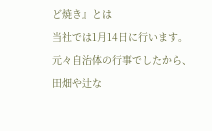ど焼き』とは
当社では1月14日に行います。
元々自治体の行事でしたから、田畑や辻な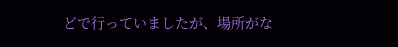どで行っていましたが、場所がな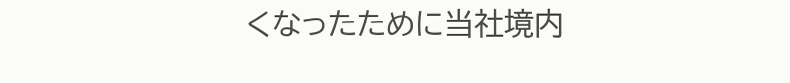くなったために当社境内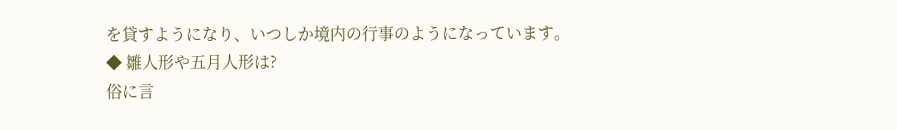を貸すようになり、いつしか境内の行事のようになっています。
◆ 雛人形や五月人形は?
俗に言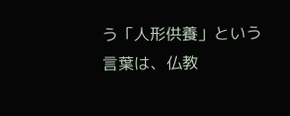う「人形供養」という言葉は、仏教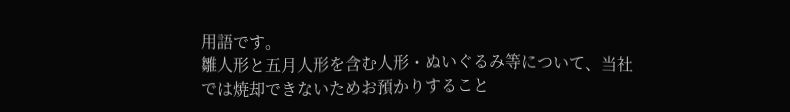用語です。
雛人形と五月人形を含む人形・ぬいぐるみ等について、当社では焼却できないためお預かりすること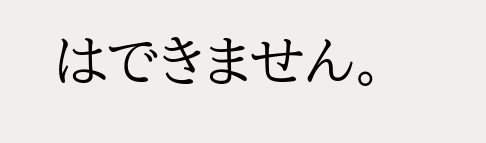はできません。